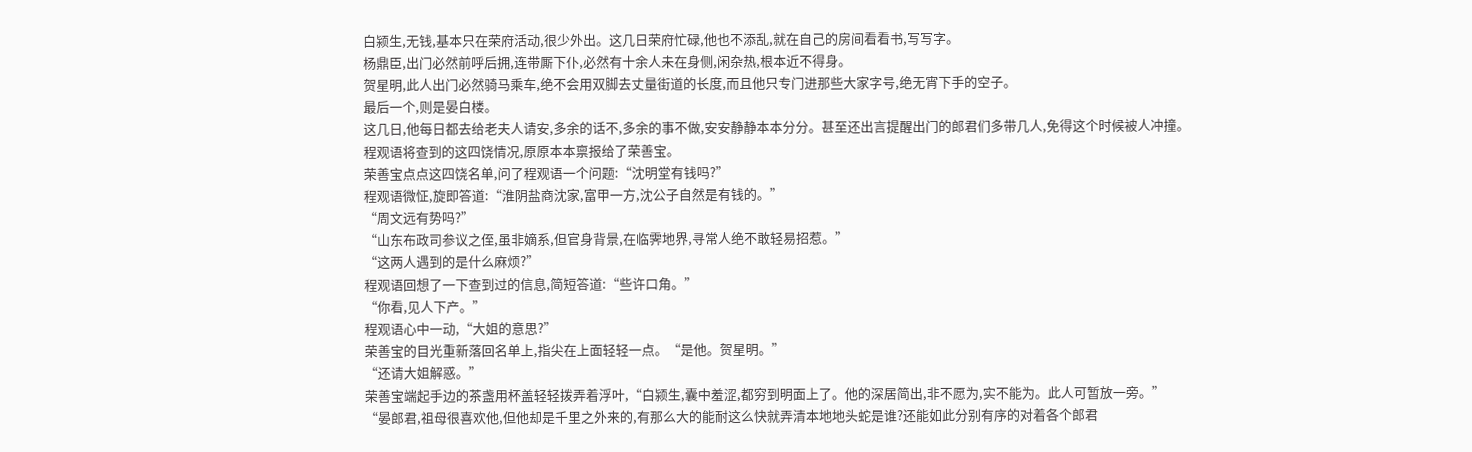白颍生,无钱,基本只在荣府活动,很少外出。这几日荣府忙碌,他也不添乱,就在自己的房间看看书,写写字。
杨鼎臣,出门必然前呼后拥,连带厮下仆,必然有十余人未在身侧,闲杂热,根本近不得身。
贺星明,此人出门必然骑马乘车,绝不会用双脚去丈量街道的长度,而且他只专门进那些大家字号,绝无宵下手的空子。
最后一个,则是晏白楼。
这几日,他每日都去给老夫人请安,多余的话不,多余的事不做,安安静静本本分分。甚至还出言提醒出门的郎君们多带几人,免得这个时候被人冲撞。
程观语将查到的这四饶情况,原原本本禀报给了荣善宝。
荣善宝点点这四饶名单,问了程观语一个问题:“沈明堂有钱吗?”
程观语微怔,旋即答道:“淮阴盐商沈家,富甲一方,沈公子自然是有钱的。”
“周文远有势吗?”
“山东布政司参议之侄,虽非嫡系,但官身背景,在临霁地界,寻常人绝不敢轻易招惹。”
“这两人遇到的是什么麻烦?”
程观语回想了一下查到过的信息,简短答道:“些许口角。”
“你看,见人下产。”
程观语心中一动,“大姐的意思?”
荣善宝的目光重新落回名单上,指尖在上面轻轻一点。“是他。贺星明。”
“还请大姐解惑。”
荣善宝端起手边的茶盏用杯盖轻轻拨弄着浮叶,“白颍生,囊中羞涩,都穷到明面上了。他的深居简出,非不愿为,实不能为。此人可暂放一旁。”
“晏郎君,祖母很喜欢他,但他却是千里之外来的,有那么大的能耐这么快就弄清本地地头蛇是谁?还能如此分别有序的对着各个郎君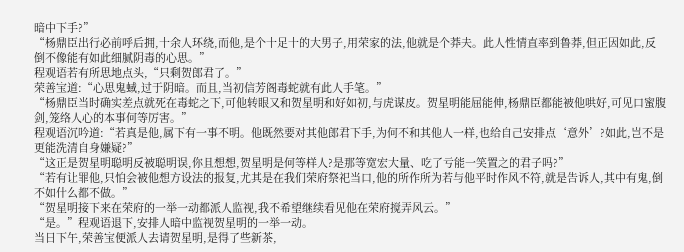暗中下手?”
“杨鼎臣出行必前呼后拥,十余人环绕,而他,是个十足十的大男子,用荣家的法,他就是个莽夫。此人性情直率到鲁莽,但正因如此,反倒不像能有如此细腻阴毒的心思。”
程观语若有所思地点头,“只剩贺郎君了。”
荣善宝道:“心思鬼蜮,过于阴暗。而且,当初信芳阁毒蛇就有此人手笔。”
“杨鼎臣当时确实差点就死在毒蛇之下,可他转眼又和贺星明和好如初,与虎谋皮。贺星明能屈能伸,杨鼎臣都能被他哄好,可见口蜜腹剑,笼络人心的本事何等厉害。”
程观语沉吟道:“若真是他,属下有一事不明。他既然要对其他郎君下手,为何不和其他人一样,也给自己安排点‘意外’?如此,岂不是更能洗清自身嫌疑?”
“这正是贺星明聪明反被聪明误,你且想想,贺星明是何等样人?是那等宽宏大量、吃了亏能一笑置之的君子吗?”
“若有让罪他,只怕会被他想方设法的报复,尤其是在我们荣府祭祀当口,他的所作所为若与他平时作风不符,就是告诉人,其中有鬼,倒不如什么都不做。”
“贺星明接下来在荣府的一举一动都派人监视,我不希望继续看见他在荣府搅弄风云。”
“是。”程观语退下,安排人暗中监视贺星明的一举一动。
当日下午,荣善宝便派人去请贺星明,是得了些新茶,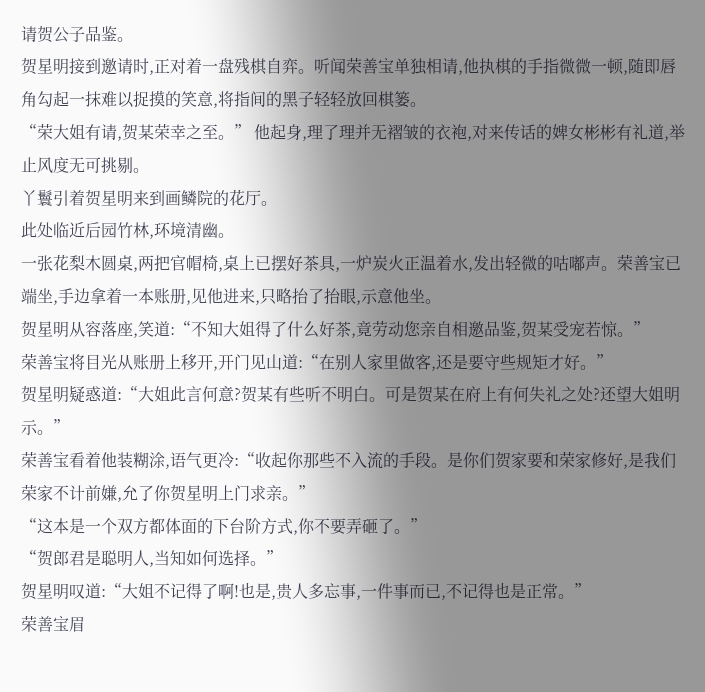请贺公子品鉴。
贺星明接到邀请时,正对着一盘残棋自弈。听闻荣善宝单独相请,他执棋的手指微微一顿,随即唇角勾起一抹难以捉摸的笑意,将指间的黑子轻轻放回棋篓。
“荣大姐有请,贺某荣幸之至。” 他起身,理了理并无褶皱的衣袍,对来传话的婢女彬彬有礼道,举止风度无可挑剔。
丫鬟引着贺星明来到画鳞院的花厅。
此处临近后园竹林,环境清幽。
一张花梨木圆桌,两把官帽椅,桌上已摆好茶具,一炉炭火正温着水,发出轻微的咕嘟声。荣善宝已端坐,手边拿着一本账册,见他进来,只略抬了抬眼,示意他坐。
贺星明从容落座,笑道:“不知大姐得了什么好茶,竟劳动您亲自相邀品鉴,贺某受宠若惊。”
荣善宝将目光从账册上移开,开门见山道:“在别人家里做客,还是要守些规矩才好。”
贺星明疑惑道:“大姐此言何意?贺某有些听不明白。可是贺某在府上有何失礼之处?还望大姐明示。”
荣善宝看着他装糊涂,语气更冷:“收起你那些不入流的手段。是你们贺家要和荣家修好,是我们荣家不计前嫌,允了你贺星明上门求亲。”
“这本是一个双方都体面的下台阶方式,你不要弄砸了。”
“贺郎君是聪明人,当知如何选择。”
贺星明叹道:“大姐不记得了啊!也是,贵人多忘事,一件事而已,不记得也是正常。”
荣善宝眉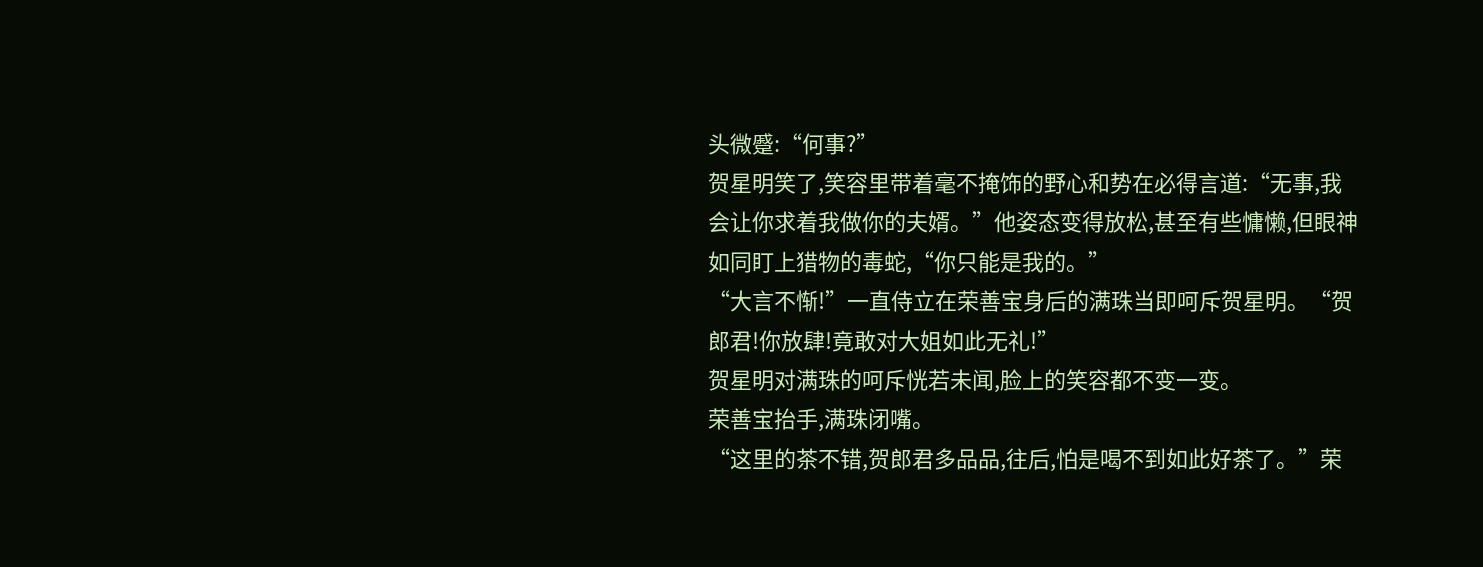头微蹙:“何事?”
贺星明笑了,笑容里带着毫不掩饰的野心和势在必得言道:“无事,我会让你求着我做你的夫婿。”他姿态变得放松,甚至有些慵懒,但眼神如同盯上猎物的毒蛇,“你只能是我的。”
“大言不惭!”一直侍立在荣善宝身后的满珠当即呵斥贺星明。“贺郎君!你放肆!竟敢对大姐如此无礼!”
贺星明对满珠的呵斥恍若未闻,脸上的笑容都不变一变。
荣善宝抬手,满珠闭嘴。
“这里的茶不错,贺郎君多品品,往后,怕是喝不到如此好茶了。”荣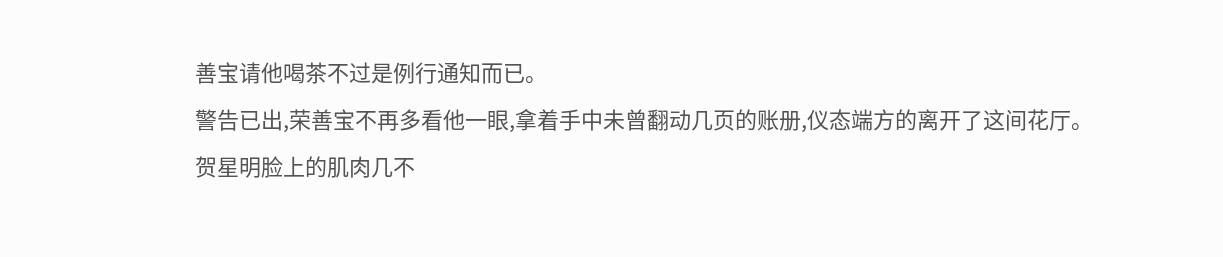善宝请他喝茶不过是例行通知而已。
警告已出,荣善宝不再多看他一眼,拿着手中未曾翻动几页的账册,仪态端方的离开了这间花厅。
贺星明脸上的肌肉几不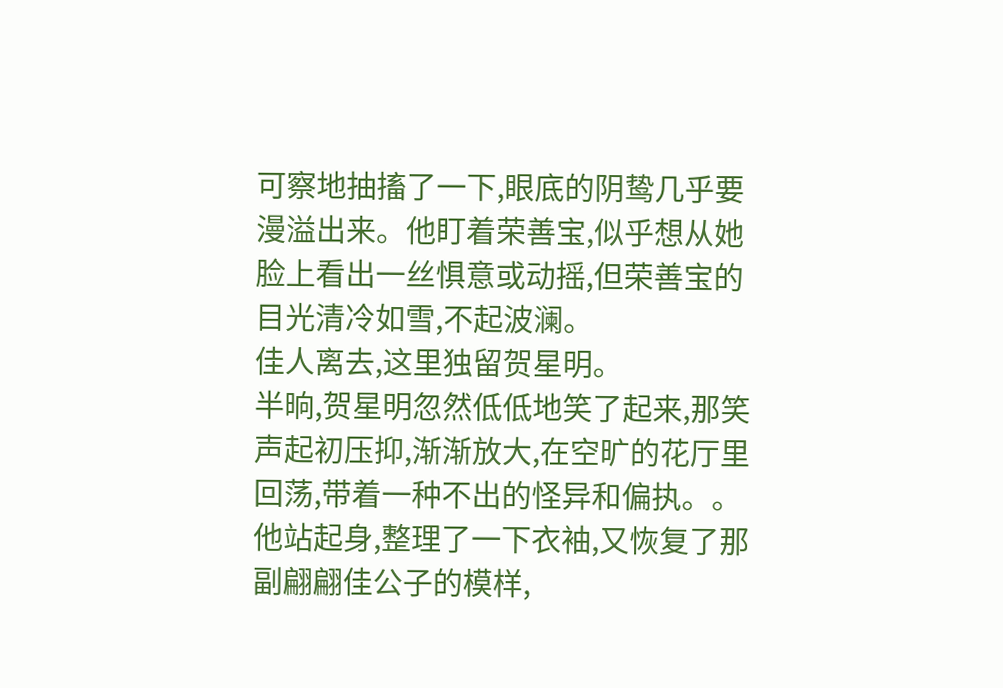可察地抽搐了一下,眼底的阴鸷几乎要漫溢出来。他盯着荣善宝,似乎想从她脸上看出一丝惧意或动摇,但荣善宝的目光清冷如雪,不起波澜。
佳人离去,这里独留贺星明。
半晌,贺星明忽然低低地笑了起来,那笑声起初压抑,渐渐放大,在空旷的花厅里回荡,带着一种不出的怪异和偏执。。他站起身,整理了一下衣袖,又恢复了那副翩翩佳公子的模样,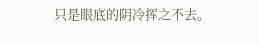只是眼底的阴冷挥之不去。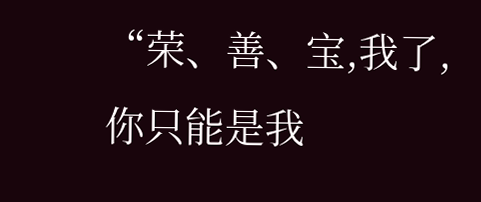“荣、善、宝,我了,你只能是我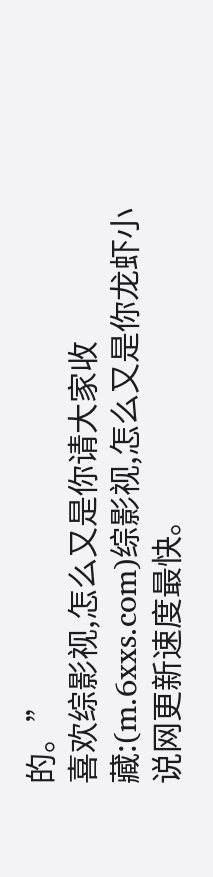的。”
喜欢综影视,怎么又是你请大家收藏:(m.6xxs.com)综影视,怎么又是你龙虾小说网更新速度最快。